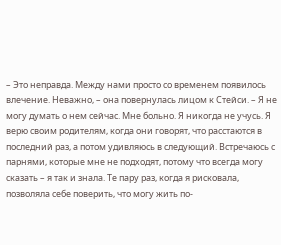– Это неправда. Между нами просто со временем появилось влечение. Неважно, – она повернулась лицом к Стейси. – Я не могу думать о нем сейчас. Мне больно. Я никогда не учусь. Я верю своим родителям, когда они говорят, что расстаются в последний раз, а потом удивляюсь в следующий. Встречаюсь с парнями, которые мне не подходят, потому что всегда могу сказать – я так и знала. Те пару раз, когда я рисковала, позволяла себе поверить, что могу жить по-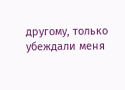другому, только убеждали меня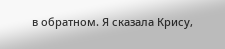в обратном. Я сказала Крису,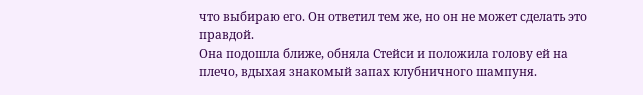что выбираю его. Он ответил тем же, но он не может сделать это правдой.
Она подошла ближе, обняла Стейси и положила голову ей на плечо, вдыхая знакомый запах клубничного шампуня.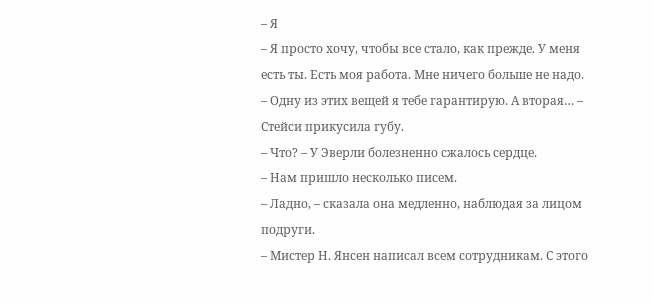– Я
– Я просто хочу, чтобы все стало, как прежде. У меня есть ты. Есть моя работа. Мне ничего больше не надо.
– Одну из этих вещей я тебе гарантирую. А вторая… – Стейси прикусила губу.
– Что? – У Эверли болезненно сжалось сердце.
– Нам пришло несколько писем.
– Ладно, – сказала она медленно, наблюдая за лицом подруги.
– Мистер Н. Янсен написал всем сотрудникам. С этого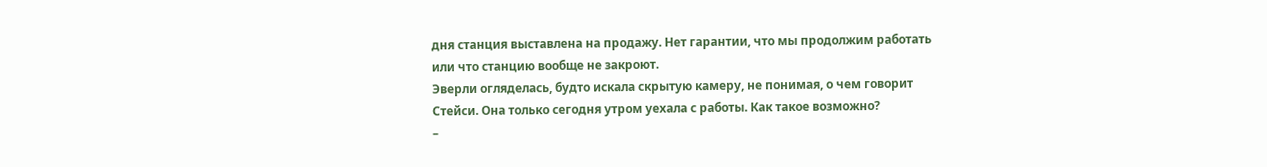дня станция выставлена на продажу. Нет гарантии, что мы продолжим работать или что станцию вообще не закроют.
Эверли огляделась, будто искала скрытую камеру, не понимая, о чем говорит Стейси. Она только сегодня утром уехала с работы. Как такое возможно?
–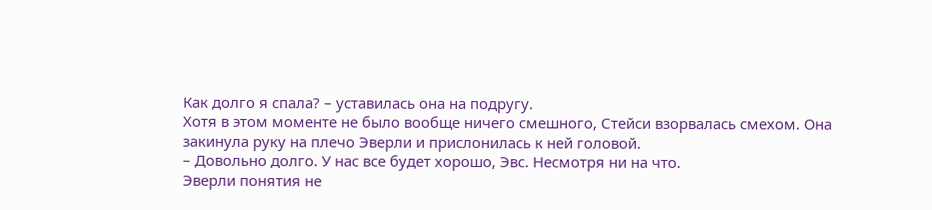Как долго я спала? – уставилась она на подругу.
Хотя в этом моменте не было вообще ничего смешного, Стейси взорвалась смехом. Она закинула руку на плечо Эверли и прислонилась к ней головой.
– Довольно долго. У нас все будет хорошо, Эвс. Несмотря ни на что.
Эверли понятия не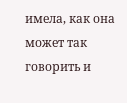имела, как она может так говорить и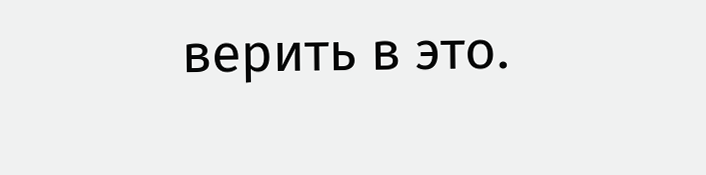верить в это.